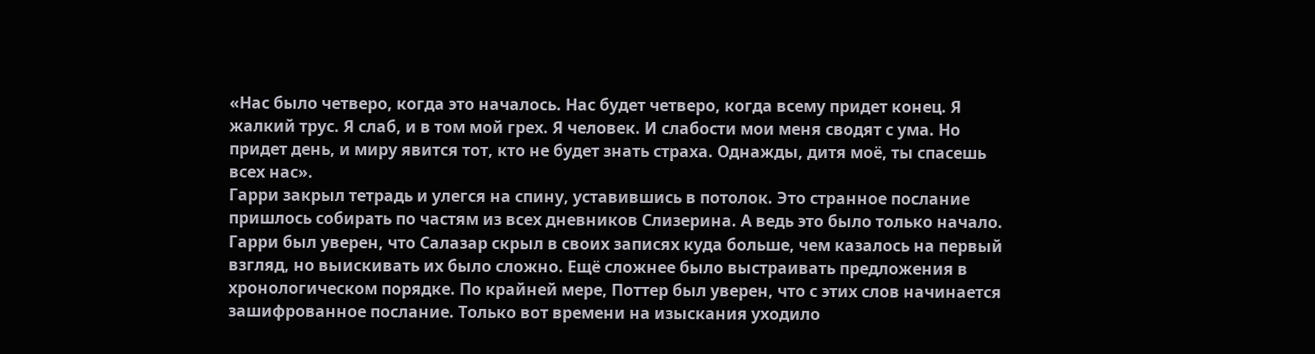«Нас было четверо, когда это началось. Нас будет четверо, когда всему придет конец. Я жалкий трус. Я слаб, и в том мой грех. Я человек. И слабости мои меня сводят с ума. Но придет день, и миру явится тот, кто не будет знать страха. Однажды, дитя моё, ты спасешь всех нас».
Гарри закрыл тетрадь и улегся на спину, уставившись в потолок. Это странное послание пришлось собирать по частям из всех дневников Слизерина. А ведь это было только начало. Гарри был уверен, что Салазар скрыл в своих записях куда больше, чем казалось на первый взгляд, но выискивать их было сложно. Ещё сложнее было выстраивать предложения в хронологическом порядке. По крайней мере, Поттер был уверен, что с этих слов начинается зашифрованное послание. Только вот времени на изыскания уходило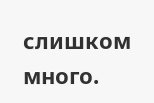слишком много.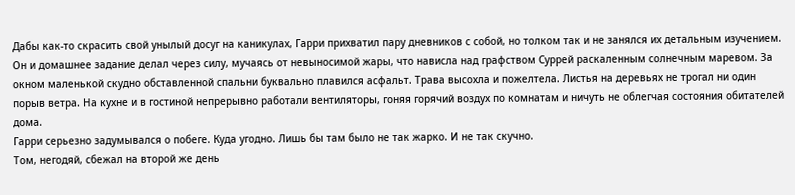Дабы как-то скрасить свой унылый досуг на каникулах, Гарри прихватил пару дневников с собой, но толком так и не занялся их детальным изучением. Он и домашнее задание делал через силу, мучаясь от невыносимой жары, что нависла над графством Суррей раскаленным солнечным маревом. За окном маленькой скудно обставленной спальни буквально плавился асфальт. Трава высохла и пожелтела. Листья на деревьях не трогал ни один порыв ветра. На кухне и в гостиной непрерывно работали вентиляторы, гоняя горячий воздух по комнатам и ничуть не облегчая состояния обитателей дома.
Гарри серьезно задумывался о побеге. Куда угодно. Лишь бы там было не так жарко. И не так скучно.
Том, негодяй, сбежал на второй же день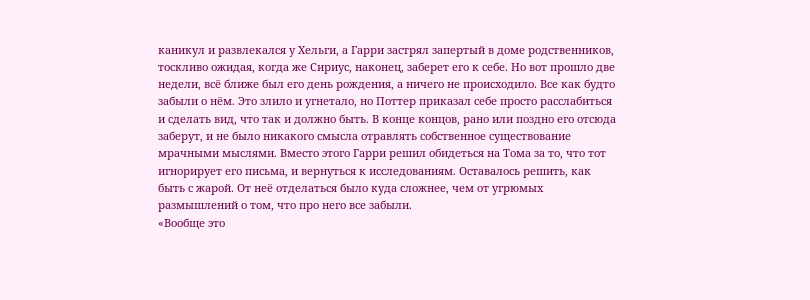каникул и развлекался у Хельги, а Гарри застрял запертый в доме родственников, тоскливо ожидая, когда же Сириус, наконец, заберет его к себе. Но вот прошло две недели, всё ближе был его день рождения, а ничего не происходило. Все как будто забыли о нём. Это злило и угнетало, но Поттер приказал себе просто расслабиться и сделать вид, что так и должно быть. В конце концов, рано или поздно его отсюда заберут, и не было никакого смысла отравлять собственное существование мрачными мыслями. Вместо этого Гарри решил обидеться на Тома за то, что тот игнорирует его письма, и вернуться к исследованиям. Оставалось решить, как быть с жарой. От неё отделаться было куда сложнее, чем от угрюмых размышлений о том, что про него все забыли.
«Вообще это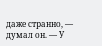даже странно, — думал он. — У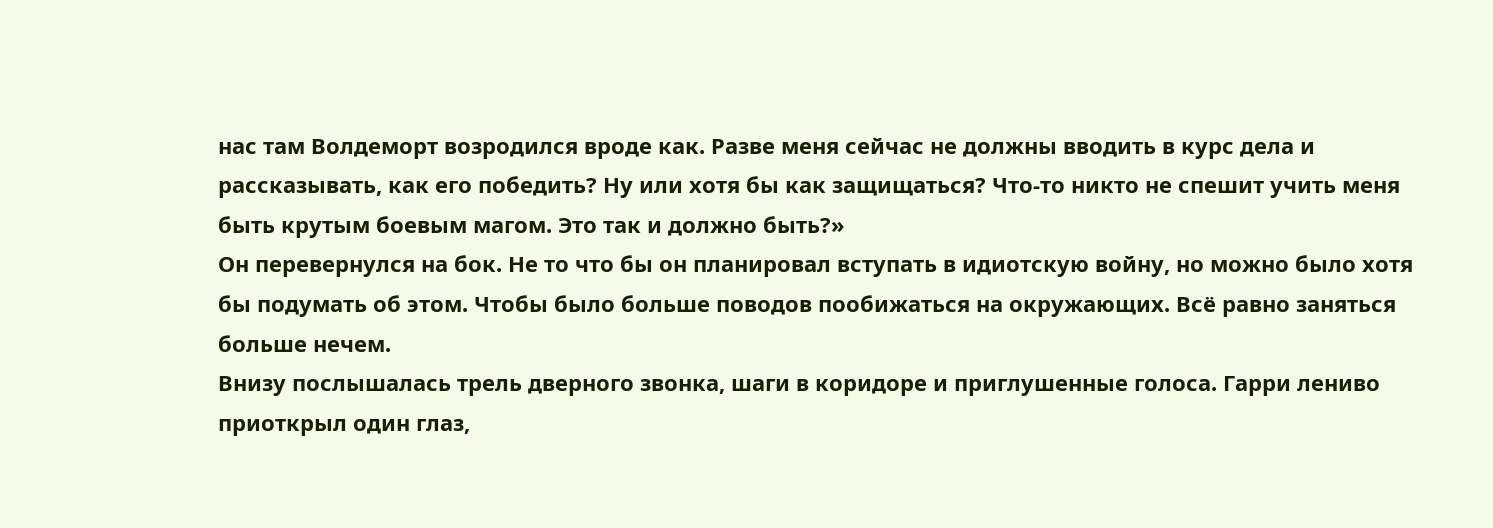нас там Волдеморт возродился вроде как. Разве меня сейчас не должны вводить в курс дела и рассказывать, как его победить? Ну или хотя бы как защищаться? Что-то никто не спешит учить меня быть крутым боевым магом. Это так и должно быть?»
Он перевернулся на бок. Не то что бы он планировал вступать в идиотскую войну, но можно было хотя бы подумать об этом. Чтобы было больше поводов пообижаться на окружающих. Всё равно заняться больше нечем.
Внизу послышалась трель дверного звонка, шаги в коридоре и приглушенные голоса. Гарри лениво приоткрыл один глаз,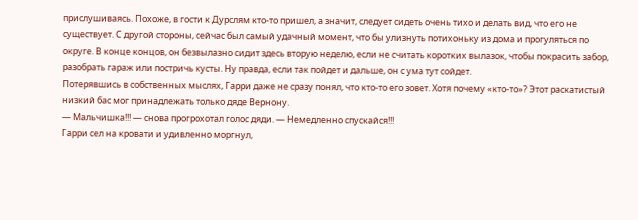прислушиваясь. Похоже, в гости к Дурслям кто-то пришел, а значит, следует сидеть очень тихо и делать вид, что его не существует. С другой стороны, сейчас был самый удачный момент, что бы улизнуть потихоньку из дома и прогуляться по округе. В конце концов, он безвылазно сидит здесь вторую неделю, если не считать коротких вылазок, чтобы покрасить забор, разобрать гараж или постричь кусты. Ну правда, если так пойдет и дальше, он с ума тут сойдет.
Потерявшись в собственных мыслях, Гарри даже не сразу понял, что кто-то его зовет. Хотя почему «кто-то»? Этот раскатистый низкий бас мог принадлежать только дяде Вернону.
— Мальчишка!!! — снова прогрохотал голос дяди. — Немедленно спускайся!!!
Гарри сел на кровати и удивленно моргнул,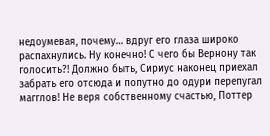недоумевая, почему… вдруг его глаза широко распахнулись. Ну конечно! С чего бы Вернону так голосить?! Должно быть, Сириус наконец приехал забрать его отсюда и попутно до одури перепугал магглов! Не веря собственному счастью, Поттер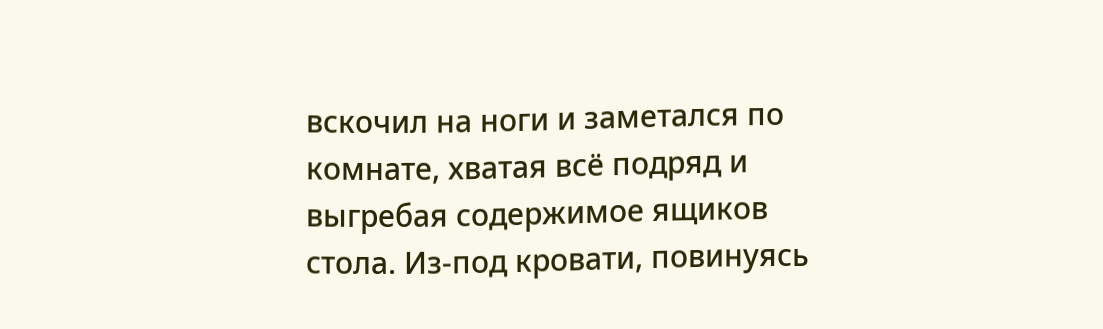вскочил на ноги и заметался по комнате, хватая всё подряд и выгребая содержимое ящиков стола. Из-под кровати, повинуясь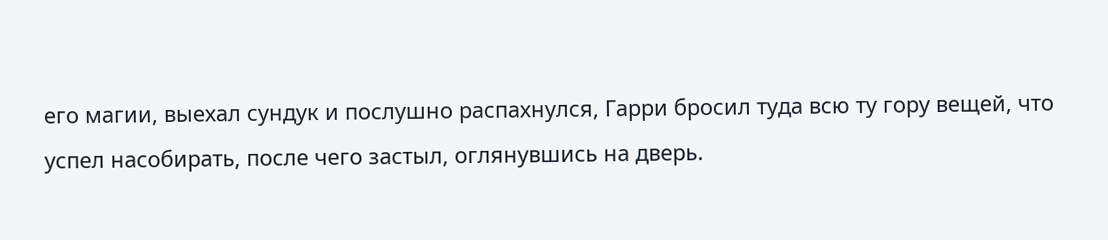его магии, выехал сундук и послушно распахнулся, Гарри бросил туда всю ту гору вещей, что успел насобирать, после чего застыл, оглянувшись на дверь.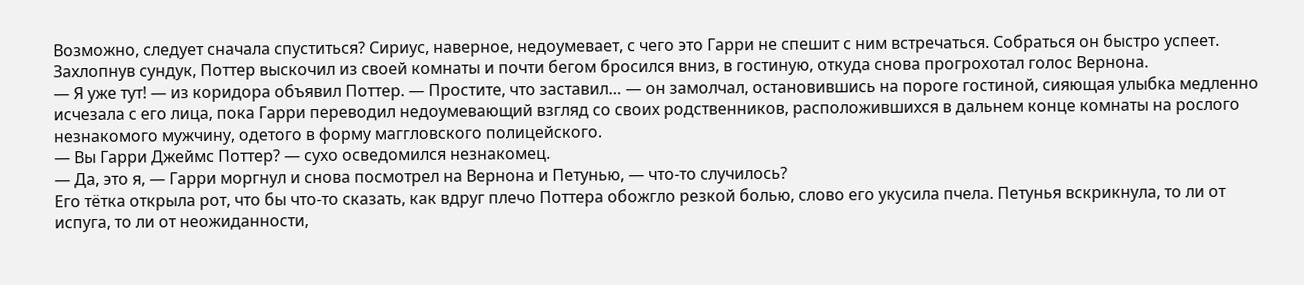Возможно, следует сначала спуститься? Сириус, наверное, недоумевает, с чего это Гарри не спешит с ним встречаться. Собраться он быстро успеет. Захлопнув сундук, Поттер выскочил из своей комнаты и почти бегом бросился вниз, в гостиную, откуда снова прогрохотал голос Вернона.
— Я уже тут! — из коридора объявил Поттер. — Простите, что заставил… — он замолчал, остановившись на пороге гостиной, сияющая улыбка медленно исчезала с его лица, пока Гарри переводил недоумевающий взгляд со своих родственников, расположившихся в дальнем конце комнаты на рослого незнакомого мужчину, одетого в форму маггловского полицейского.
— Вы Гарри Джеймс Поттер? — сухо осведомился незнакомец.
— Да, это я, — Гарри моргнул и снова посмотрел на Вернона и Петунью, — что-то случилось?
Его тётка открыла рот, что бы что-то сказать, как вдруг плечо Поттера обожгло резкой болью, слово его укусила пчела. Петунья вскрикнула, то ли от испуга, то ли от неожиданности,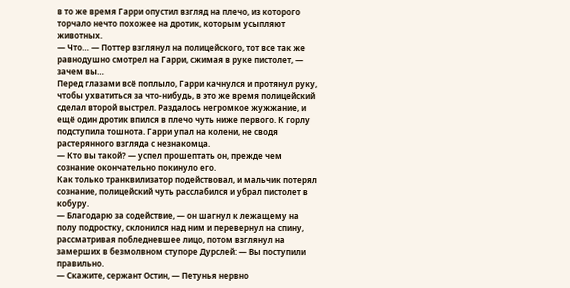в то же время Гарри опустил взгляд на плечо, из которого торчало нечто похожее на дротик, которым усыпляют животных.
— Что… — Поттер взглянул на полицейского, тот все так же равнодушно смотрел на Гарри, сжимая в руке пистолет, — зачем вы…
Перед глазами всё поплыло, Гарри качнулся и протянул руку, чтобы ухватиться за что-нибудь, в это же время полицейский сделал второй выстрел. Раздалось негромкое жужжание, и ещё один дротик впился в плечо чуть ниже первого. К горлу подступила тошнота. Гарри упал на колени, не сводя растерянного взгляда с незнакомца.
— Кто вы такой? — успел прошептать он, прежде чем сознание окончательно покинуло его.
Как только транквилизатор подействовал, и мальчик потерял сознание, полицейский чуть расслабился и убрал пистолет в кобуру.
— Благодарю за содействие, — он шагнул к лежащему на полу подростку, склонился над ним и перевернул на спину, рассматривая побледневшее лицо, потом взглянул на замерших в безмолвном ступоре Дурслей: — Вы поступили правильно.
— Скажите, сержант Остин, — Петунья нервно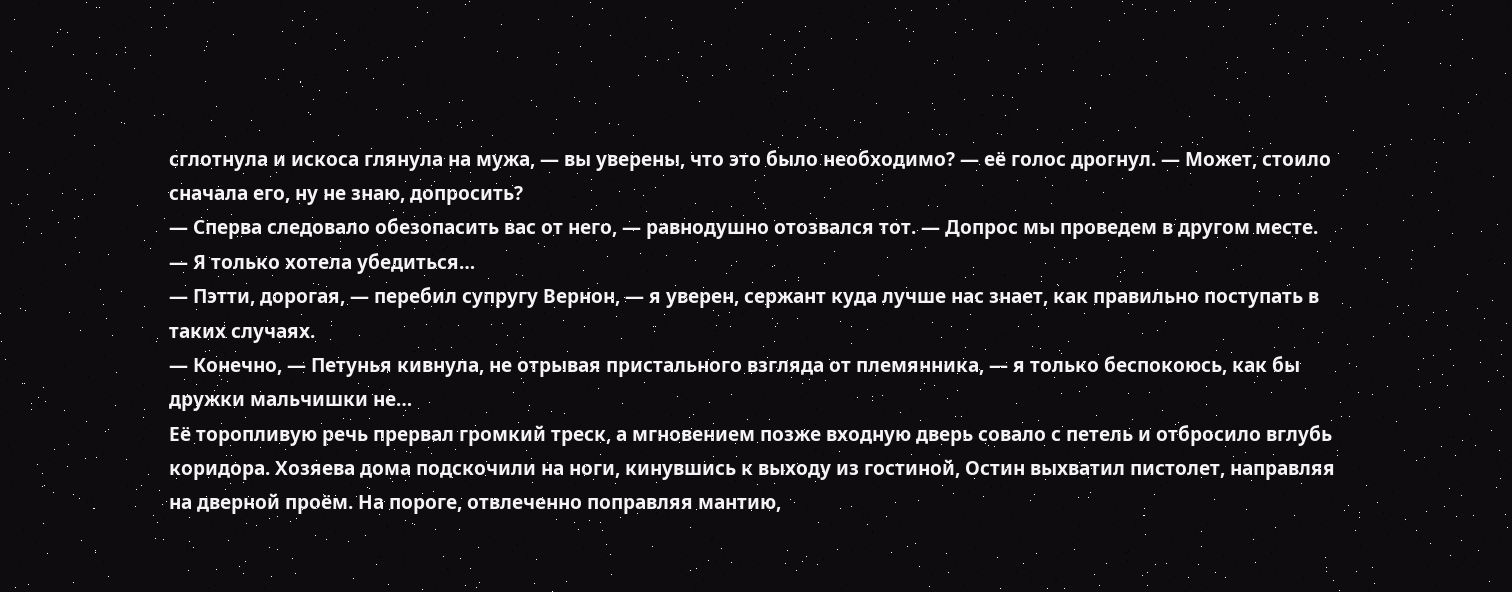сглотнула и искоса глянула на мужа, — вы уверены, что это было необходимо? — её голос дрогнул. — Может, стоило сначала его, ну не знаю, допросить?
— Сперва следовало обезопасить вас от него, — равнодушно отозвался тот. — Допрос мы проведем в другом месте.
— Я только хотела убедиться…
— Пэтти, дорогая, — перебил супругу Вернон, — я уверен, сержант куда лучше нас знает, как правильно поступать в таких случаях.
— Конечно, — Петунья кивнула, не отрывая пристального взгляда от племянника, — я только беспокоюсь, как бы дружки мальчишки не…
Её торопливую речь прервал громкий треск, а мгновением позже входную дверь совало с петель и отбросило вглубь коридора. Хозяева дома подскочили на ноги, кинувшись к выходу из гостиной, Остин выхватил пистолет, направляя на дверной проём. На пороге, отвлеченно поправляя мантию,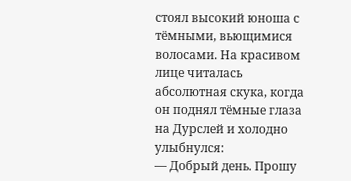стоял высокий юноша с тёмными, вьющимися волосами. На красивом лице читалась абсолютная скука, когда он поднял тёмные глаза на Дурслей и холодно улыбнулся:
— Добрый день. Прошу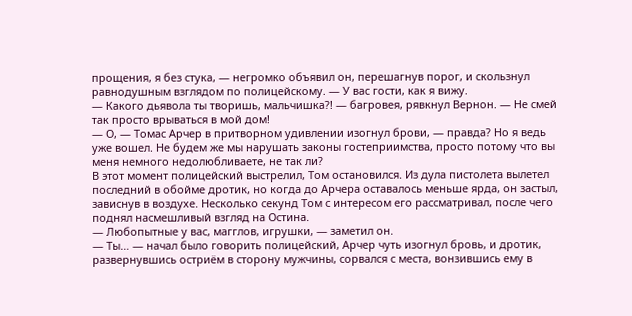прощения, я без стука, — негромко объявил он, перешагнув порог, и скользнул равнодушным взглядом по полицейскому. — У вас гости, как я вижу.
— Какого дьявола ты творишь, мальчишка?! — багровея, рявкнул Вернон. — Не смей так просто врываться в мой дом!
— О, — Томас Арчер в притворном удивлении изогнул брови, — правда? Но я ведь уже вошел. Не будем же мы нарушать законы гостеприимства, просто потому что вы меня немного недолюбливаете, не так ли?
В этот момент полицейский выстрелил, Том остановился. Из дула пистолета вылетел последний в обойме дротик, но когда до Арчера оставалось меньше ярда, он застыл, зависнув в воздухе. Несколько секунд Том с интересом его рассматривал, после чего поднял насмешливый взгляд на Остина.
— Любопытные у вас, магглов, игрушки, — заметил он.
— Ты… — начал было говорить полицейский, Арчер чуть изогнул бровь, и дротик, развернувшись остриём в сторону мужчины, сорвался с места, вонзившись ему в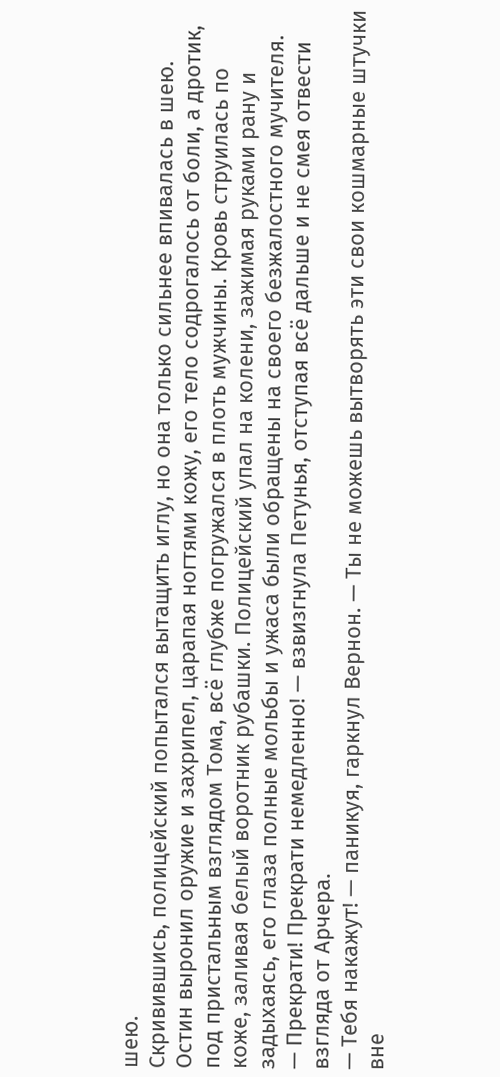шею.
Скривившись, полицейский попытался вытащить иглу, но она только сильнее впивалась в шею. Остин выронил оружие и захрипел, царапая ногтями кожу, его тело содрогалось от боли, а дротик, под пристальным взглядом Тома, всё глубже погружался в плоть мужчины. Кровь струилась по коже, заливая белый воротник рубашки. Полицейский упал на колени, зажимая руками рану и задыхаясь, его глаза полные мольбы и ужаса были обращены на своего безжалостного мучителя.
— Прекрати! Прекрати немедленно! — взвизгнула Петунья, отступая всё дальше и не смея отвести взгляда от Арчера.
— Тебя накажут! — паникуя, гаркнул Вернон. — Ты не можешь вытворять эти свои кошмарные штучки вне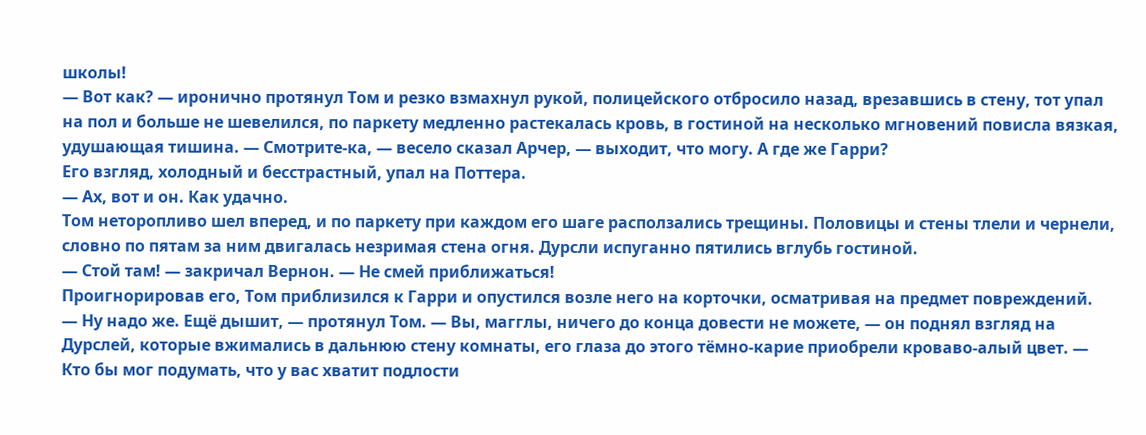школы!
— Вот как? — иронично протянул Том и резко взмахнул рукой, полицейского отбросило назад, врезавшись в стену, тот упал на пол и больше не шевелился, по паркету медленно растекалась кровь, в гостиной на несколько мгновений повисла вязкая, удушающая тишина. — Смотрите-ка, — весело сказал Арчер, — выходит, что могу. А где же Гарри?
Его взгляд, холодный и бесстрастный, упал на Поттера.
— Ах, вот и он. Как удачно.
Том неторопливо шел вперед, и по паркету при каждом его шаге расползались трещины. Половицы и стены тлели и чернели, словно по пятам за ним двигалась незримая стена огня. Дурсли испуганно пятились вглубь гостиной.
— Стой там! — закричал Вернон. — Не смей приближаться!
Проигнорировав его, Том приблизился к Гарри и опустился возле него на корточки, осматривая на предмет повреждений.
— Ну надо же. Ещё дышит, — протянул Том. — Вы, магглы, ничего до конца довести не можете, — он поднял взгляд на Дурслей, которые вжимались в дальнюю стену комнаты, его глаза до этого тёмно-карие приобрели кроваво-алый цвет. — Кто бы мог подумать, что у вас хватит подлости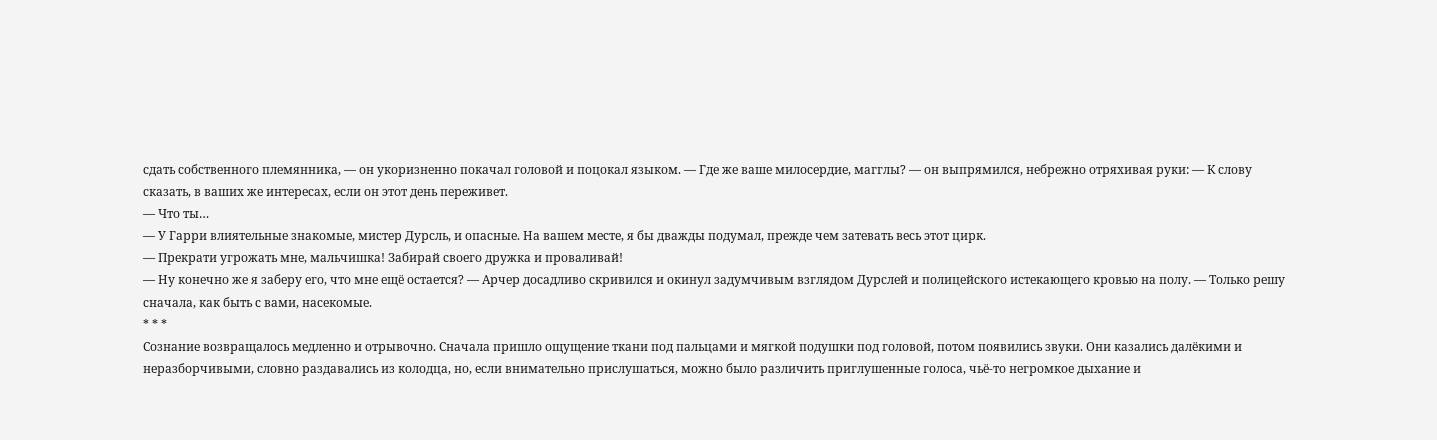сдать собственного племянника, — он укоризненно покачал головой и поцокал языком. — Где же ваше милосердие, магглы? — он выпрямился, небрежно отряхивая руки: — К слову сказать, в ваших же интересах, если он этот день переживет.
— Что ты…
— У Гарри влиятельные знакомые, мистер Дурсль, и опасные. На вашем месте, я бы дважды подумал, прежде чем затевать весь этот цирк.
— Прекрати угрожать мне, мальчишка! Забирай своего дружка и проваливай!
— Ну конечно же я заберу его, что мне ещё остается? — Арчер досадливо скривился и окинул задумчивым взглядом Дурслей и полицейского истекающего кровью на полу. — Только решу сначала, как быть с вами, насекомые.
* * *
Сознание возвращалось медленно и отрывочно. Сначала пришло ощущение ткани под пальцами и мягкой подушки под головой, потом появились звуки. Они казались далёкими и неразборчивыми, словно раздавались из колодца, но, если внимательно прислушаться, можно было различить приглушенные голоса, чьё-то негромкое дыхание и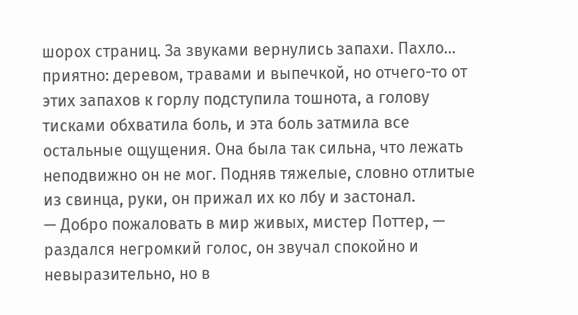шорох страниц. За звуками вернулись запахи. Пахло… приятно: деревом, травами и выпечкой, но отчего-то от этих запахов к горлу подступила тошнота, а голову тисками обхватила боль, и эта боль затмила все остальные ощущения. Она была так сильна, что лежать неподвижно он не мог. Подняв тяжелые, словно отлитые из свинца, руки, он прижал их ко лбу и застонал.
— Добро пожаловать в мир живых, мистер Поттер, — раздался негромкий голос, он звучал спокойно и невыразительно, но в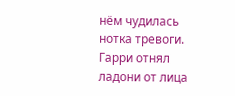нём чудилась нотка тревоги.
Гарри отнял ладони от лица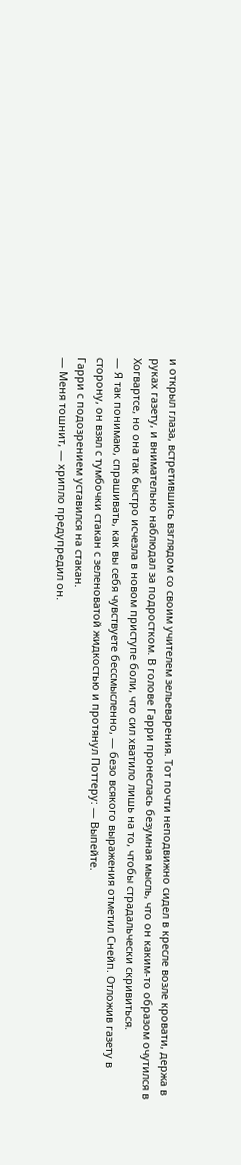и открыл глаза, встретившись взглядом со своим учителем зельеварения. Тот почти неподвижно сидел в кресле возле кровати, держа в руках газету, и внимательно наблюдал за подростком. В голове Гарри пронеслась безумная мысль, что он каким-то образом очутился в Хогвартсе, но она так быстро исчезла в новом приступе боли, что сил хватило лишь на то, чтобы страдальчески скривиться.
— Я так понимаю, спрашивать, как вы себя чувствуете бессмысленно, — безо всякого выражения отметил Снейп. Отложив газету в сторону, он взял с тумбочки стакан с зеленоватой жидкостью и протянул Поттеру: — Выпейте.
Гарри с подозрением уставился на стакан.
— Меня тошнит, — хрипло предупредил он.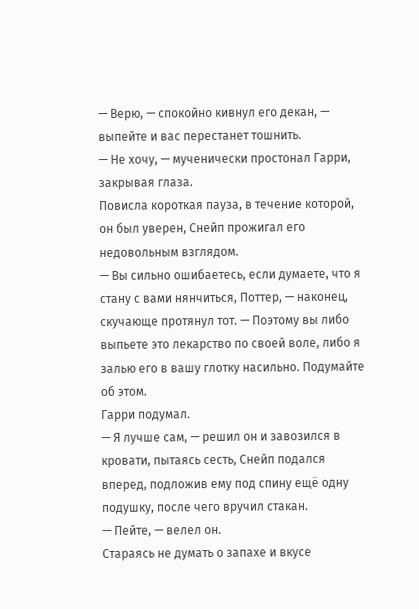— Верю, — спокойно кивнул его декан, — выпейте и вас перестанет тошнить.
— Не хочу, — мученически простонал Гарри, закрывая глаза.
Повисла короткая пауза, в течение которой, он был уверен, Снейп прожигал его недовольным взглядом.
— Вы сильно ошибаетесь, если думаете, что я стану с вами нянчиться, Поттер, — наконец, скучающе протянул тот. — Поэтому вы либо выпьете это лекарство по своей воле, либо я залью его в вашу глотку насильно. Подумайте об этом.
Гарри подумал.
— Я лучше сам, — решил он и завозился в кровати, пытаясь сесть, Снейп подался вперед, подложив ему под спину ещё одну подушку, после чего вручил стакан.
— Пейте, — велел он.
Стараясь не думать о запахе и вкусе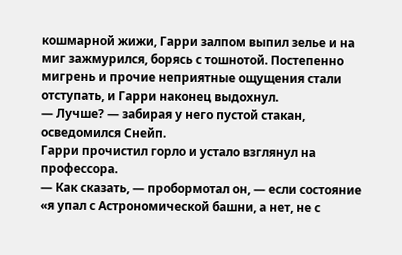кошмарной жижи, Гарри залпом выпил зелье и на миг зажмурился, борясь с тошнотой. Постепенно мигрень и прочие неприятные ощущения стали отступать, и Гарри наконец выдохнул.
— Лучше? — забирая у него пустой стакан, осведомился Снейп.
Гарри прочистил горло и устало взглянул на профессора.
— Как сказать, — пробормотал он, — если состояние «я упал с Астрономической башни, а нет, не с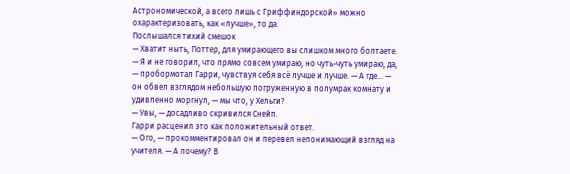Астрономической, а всего лишь с Гриффиндорской» можно охарактеризовать, как «лучше», то да.
Послышался тихий смешок
— Хватит ныть, Поттер, для умирающего вы слишком много болтаете.
— Я и не говорил, что прямо совсем умираю, но чуть-чуть умираю, да, — пробормотал Гарри, чувствуя себя всё лучше и лучше. — А где… — он обвел взглядом небольшую погруженную в полумрак комнату и удивленно моргнул, — мы что, у Хельги?
— Увы, — досадливо скривился Снейп.
Гарри расценил это как положительный ответ.
— Ого, — прокомментировал он и перевел непонимающий взгляд на учителя. — А почему? В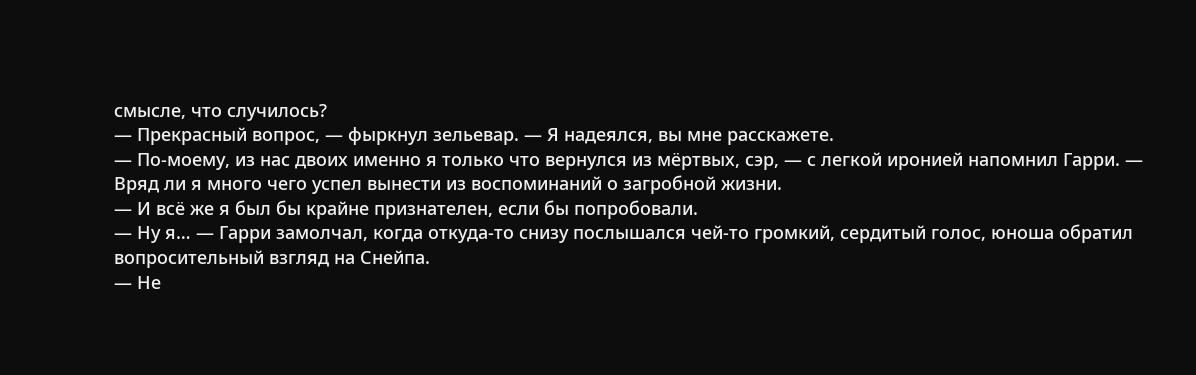смысле, что случилось?
— Прекрасный вопрос, — фыркнул зельевар. — Я надеялся, вы мне расскажете.
— По-моему, из нас двоих именно я только что вернулся из мёртвых, сэр, — с легкой иронией напомнил Гарри. — Вряд ли я много чего успел вынести из воспоминаний о загробной жизни.
— И всё же я был бы крайне признателен, если бы попробовали.
— Ну я… — Гарри замолчал, когда откуда-то снизу послышался чей-то громкий, сердитый голос, юноша обратил вопросительный взгляд на Снейпа.
— Не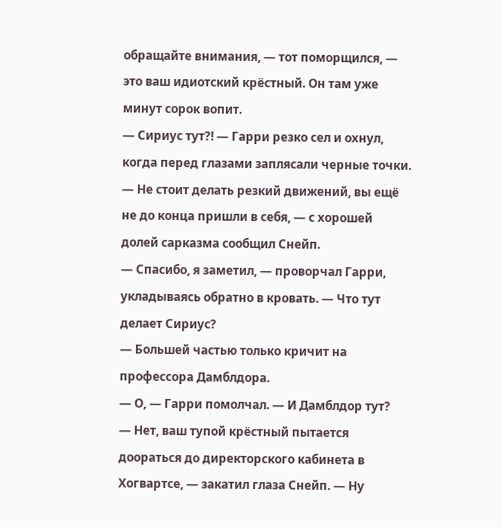обращайте внимания, — тот поморщился, — это ваш идиотский крёстный. Он там уже минут сорок вопит.
— Сириус тут?! — Гарри резко сел и охнул, когда перед глазами заплясали черные точки.
— Не стоит делать резкий движений, вы ещё не до конца пришли в себя, — с хорошей долей сарказма сообщил Снейп.
— Спасибо, я заметил, — проворчал Гарри, укладываясь обратно в кровать. — Что тут делает Сириус?
— Большей частью только кричит на профессора Дамблдора.
— О, — Гарри помолчал. — И Дамблдор тут?
— Нет, ваш тупой крёстный пытается доораться до директорского кабинета в Хогвартсе, — закатил глаза Снейп. — Ну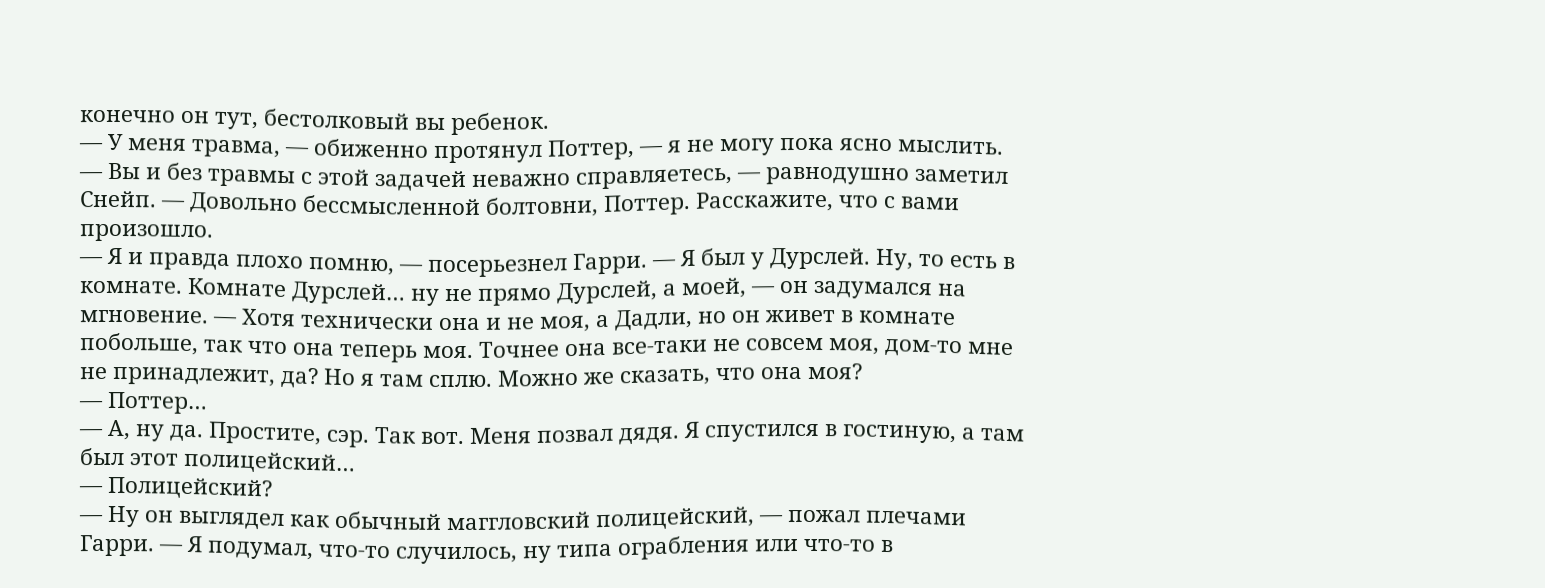конечно он тут, бестолковый вы ребенок.
— У меня травма, — обиженно протянул Поттер, — я не могу пока ясно мыслить.
— Вы и без травмы с этой задачей неважно справляетесь, — равнодушно заметил Снейп. — Довольно бессмысленной болтовни, Поттер. Расскажите, что с вами произошло.
— Я и правда плохо помню, — посерьезнел Гарри. — Я был у Дурслей. Ну, то есть в комнате. Комнате Дурслей… ну не прямо Дурслей, а моей, — он задумался на мгновение. — Хотя технически она и не моя, а Дадли, но он живет в комнате побольше, так что она теперь моя. Точнее она все-таки не совсем моя, дом-то мне не принадлежит, да? Но я там сплю. Можно же сказать, что она моя?
— Поттер…
— А, ну да. Простите, сэр. Так вот. Меня позвал дядя. Я спустился в гостиную, а там был этот полицейский…
— Полицейский?
— Ну он выглядел как обычный маггловский полицейский, — пожал плечами Гарри. — Я подумал, что-то случилось, ну типа ограбления или что-то в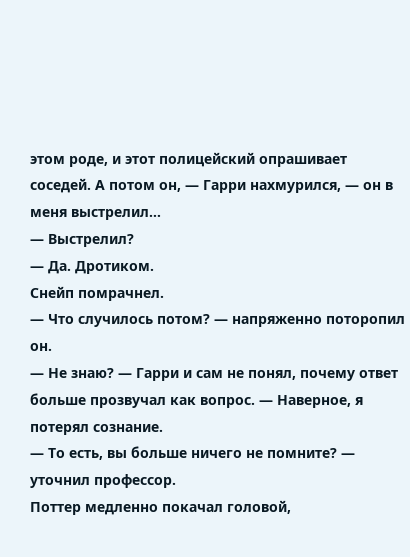этом роде, и этот полицейский опрашивает соседей. А потом он, — Гарри нахмурился, — он в меня выстрелил…
— Выстрелил?
— Да. Дротиком.
Снейп помрачнел.
— Что случилось потом? — напряженно поторопил он.
— Не знаю? — Гарри и сам не понял, почему ответ больше прозвучал как вопрос. — Наверное, я потерял сознание.
— То есть, вы больше ничего не помните? — уточнил профессор.
Поттер медленно покачал головой,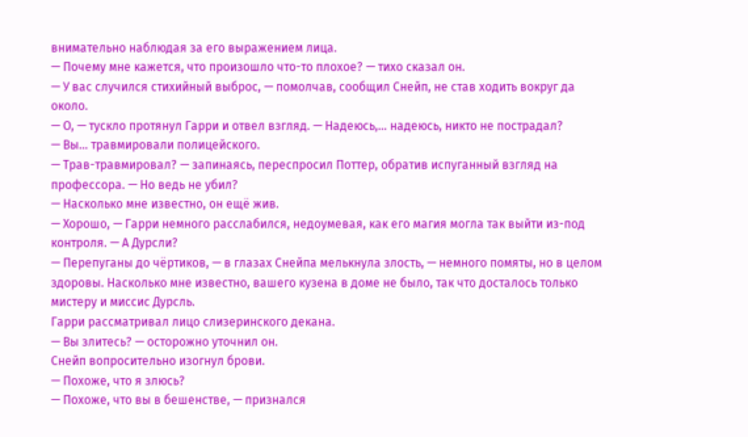внимательно наблюдая за его выражением лица.
— Почему мне кажется, что произошло что-то плохое? — тихо сказал он.
— У вас случился стихийный выброс, — помолчав, сообщил Снейп, не став ходить вокруг да около.
— О, — тускло протянул Гарри и отвел взгляд. — Надеюсь,… надеюсь, никто не пострадал?
— Вы… травмировали полицейского.
— Трав-травмировал? — запинаясь, переспросил Поттер, обратив испуганный взгляд на профессора. — Но ведь не убил?
— Насколько мне известно, он ещё жив.
— Хорошо, — Гарри немного расслабился, недоумевая, как его магия могла так выйти из-под контроля. — А Дурсли?
— Перепуганы до чёртиков, — в глазах Снейпа мелькнула злость, — немного помяты, но в целом здоровы. Насколько мне известно, вашего кузена в доме не было, так что досталось только мистеру и миссис Дурсль.
Гарри рассматривал лицо слизеринского декана.
— Вы злитесь? — осторожно уточнил он.
Снейп вопросительно изогнул брови.
— Похоже, что я злюсь?
— Похоже, что вы в бешенстве, — признался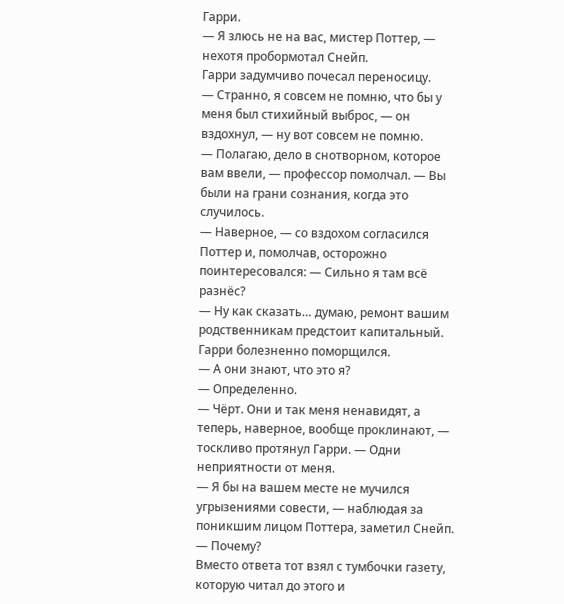Гарри.
— Я злюсь не на вас, мистер Поттер, — нехотя пробормотал Снейп.
Гарри задумчиво почесал переносицу.
— Странно, я совсем не помню, что бы у меня был стихийный выброс, — он вздохнул, — ну вот совсем не помню.
— Полагаю, дело в снотворном, которое вам ввели, — профессор помолчал. — Вы были на грани сознания, когда это случилось.
— Наверное, — со вздохом согласился Поттер и, помолчав, осторожно поинтересовался: — Сильно я там всё разнёс?
— Ну как сказать… думаю, ремонт вашим родственникам предстоит капитальный.
Гарри болезненно поморщился.
— А они знают, что это я?
— Определенно.
— Чёрт. Они и так меня ненавидят, а теперь, наверное, вообще проклинают, — тоскливо протянул Гарри. — Одни неприятности от меня.
— Я бы на вашем месте не мучился угрызениями совести, — наблюдая за поникшим лицом Поттера, заметил Снейп.
— Почему?
Вместо ответа тот взял с тумбочки газету, которую читал до этого и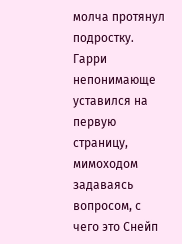молча протянул подростку. Гарри непонимающе уставился на первую страницу, мимоходом задаваясь вопросом, с чего это Снейп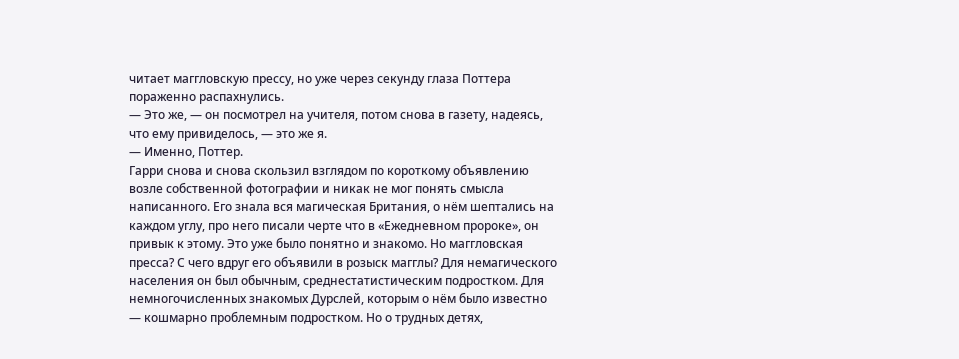читает маггловскую прессу, но уже через секунду глаза Поттера пораженно распахнулись.
— Это же, — он посмотрел на учителя, потом снова в газету, надеясь, что ему привиделось, — это же я.
— Именно, Поттер.
Гарри снова и снова скользил взглядом по короткому объявлению возле собственной фотографии и никак не мог понять смысла написанного. Его знала вся магическая Британия, о нём шептались на каждом углу, про него писали черте что в «Ежедневном пророке», он привык к этому. Это уже было понятно и знакомо. Но маггловская пресса? С чего вдруг его объявили в розыск магглы? Для немагического населения он был обычным, среднестатистическим подростком. Для немногочисленных знакомых Дурслей, которым о нём было известно — кошмарно проблемным подростком. Но о трудных детях,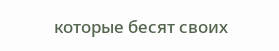которые бесят своих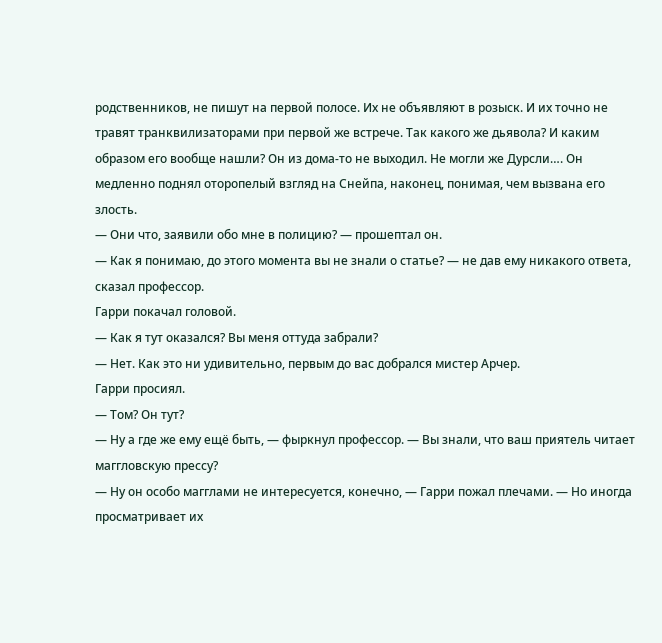родственников, не пишут на первой полосе. Их не объявляют в розыск. И их точно не травят транквилизаторами при первой же встрече. Так какого же дьявола? И каким образом его вообще нашли? Он из дома-то не выходил. Не могли же Дурсли…. Он медленно поднял оторопелый взгляд на Снейпа, наконец, понимая, чем вызвана его злость.
— Они что, заявили обо мне в полицию? — прошептал он.
— Как я понимаю, до этого момента вы не знали о статье? — не дав ему никакого ответа, сказал профессор.
Гарри покачал головой.
— Как я тут оказался? Вы меня оттуда забрали?
— Нет. Как это ни удивительно, первым до вас добрался мистер Арчер.
Гарри просиял.
— Том? Он тут?
— Ну а где же ему ещё быть, — фыркнул профессор. — Вы знали, что ваш приятель читает маггловскую прессу?
— Ну он особо магглами не интересуется, конечно, — Гарри пожал плечами. — Но иногда просматривает их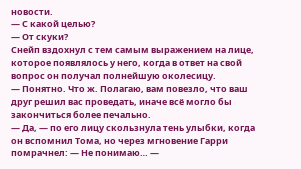новости.
— С какой целью?
— От скуки?
Снейп вздохнул с тем самым выражением на лице, которое появлялось у него, когда в ответ на свой вопрос он получал полнейшую околесицу.
— Понятно. Что ж. Полагаю, вам повезло, что ваш друг решил вас проведать, иначе всё могло бы закончиться более печально.
— Да, — по его лицу скользнула тень улыбки, когда он вспомнил Тома, но через мгновение Гарри помрачнел: — Не понимаю… —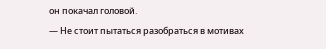он покачал головой.
— Не стоит пытаться разобраться в мотивах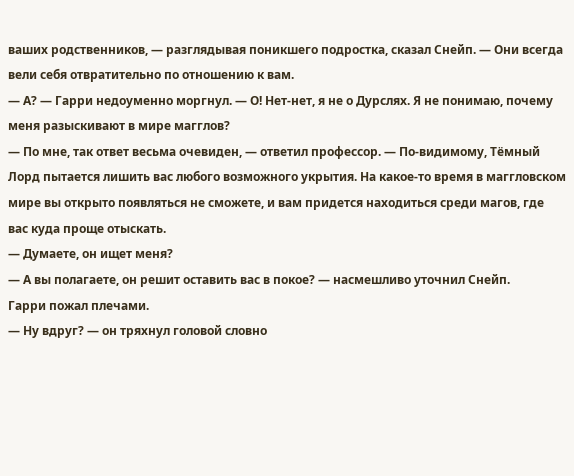ваших родственников, — разглядывая поникшего подростка, сказал Снейп. — Они всегда вели себя отвратительно по отношению к вам.
— А? — Гарри недоуменно моргнул. — О! Нет-нет, я не о Дурслях. Я не понимаю, почему меня разыскивают в мире магглов?
— По мне, так ответ весьма очевиден, — ответил профессор. — По-видимому, Тёмный Лорд пытается лишить вас любого возможного укрытия. На какое-то время в маггловском мире вы открыто появляться не сможете, и вам придется находиться среди магов, где вас куда проще отыскать.
— Думаете, он ищет меня?
— А вы полагаете, он решит оставить вас в покое? — насмешливо уточнил Снейп.
Гарри пожал плечами.
— Ну вдруг? — он тряхнул головой словно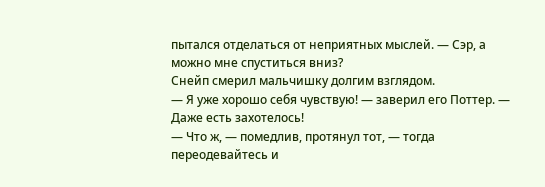пытался отделаться от неприятных мыслей. — Сэр, а можно мне спуститься вниз?
Снейп смерил мальчишку долгим взглядом.
— Я уже хорошо себя чувствую! — заверил его Поттер. — Даже есть захотелось!
— Что ж, — помедлив, протянул тот, — тогда переодевайтесь и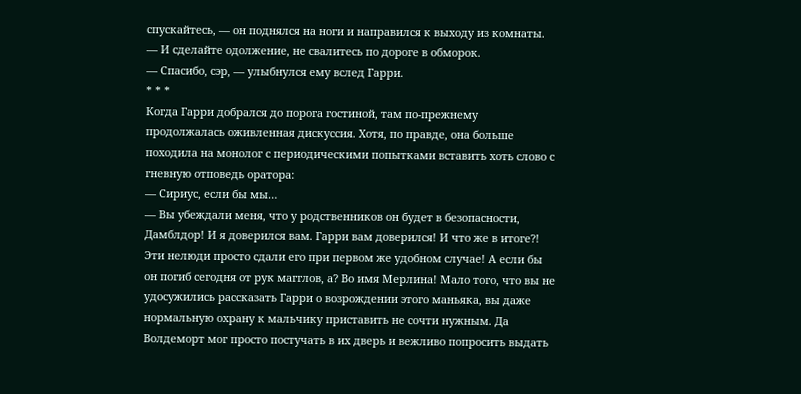спускайтесь, — он поднялся на ноги и направился к выходу из комнаты. — И сделайте одолжение, не свалитесь по дороге в обморок.
— Спасибо, сэр, — улыбнулся ему вслед Гарри.
* * *
Когда Гарри добрался до порога гостиной, там по-прежнему продолжалась оживленная дискуссия. Хотя, по правде, она больше походила на монолог с периодическими попытками вставить хоть слово с гневную отповедь оратора:
— Сириус, если бы мы…
— Вы убеждали меня, что у родственников он будет в безопасности, Дамблдор! И я доверился вам. Гарри вам доверился! И что же в итоге?! Эти нелюди просто сдали его при первом же удобном случае! А если бы он погиб сегодня от рук магглов, а? Во имя Мерлина! Мало того, что вы не удосужились рассказать Гарри о возрождении этого маньяка, вы даже нормальную охрану к мальчику приставить не сочти нужным. Да Волдеморт мог просто постучать в их дверь и вежливо попросить выдать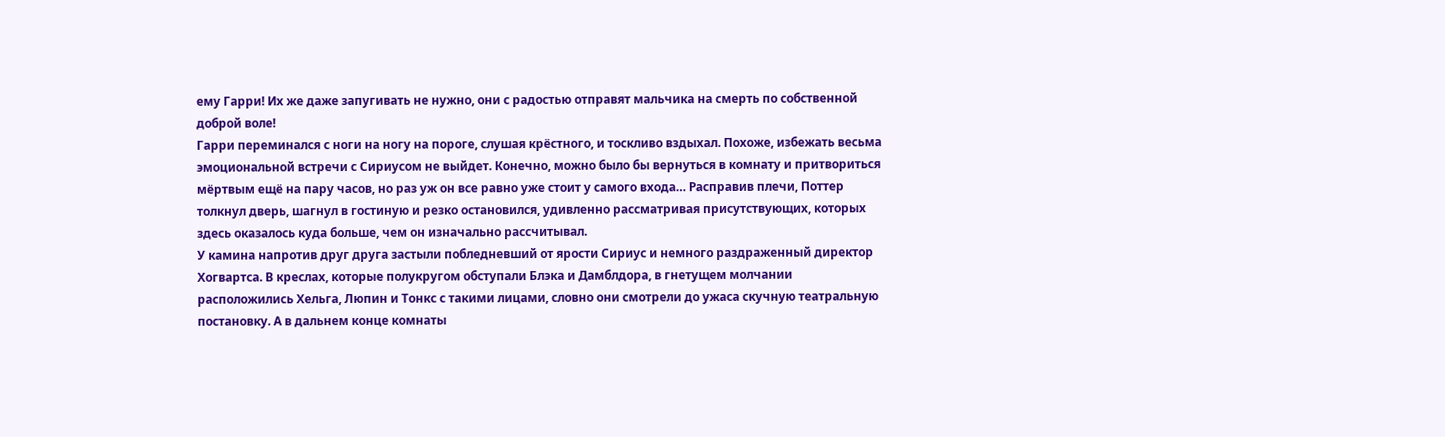ему Гарри! Их же даже запугивать не нужно, они с радостью отправят мальчика на смерть по собственной доброй воле!
Гарри переминался с ноги на ногу на пороге, слушая крёстного, и тоскливо вздыхал. Похоже, избежать весьма эмоциональной встречи с Сириусом не выйдет. Конечно, можно было бы вернуться в комнату и притвориться мёртвым ещё на пару часов, но раз уж он все равно уже стоит у самого входа… Расправив плечи, Поттер толкнул дверь, шагнул в гостиную и резко остановился, удивленно рассматривая присутствующих, которых здесь оказалось куда больше, чем он изначально рассчитывал.
У камина напротив друг друга застыли побледневший от ярости Сириус и немного раздраженный директор Хогвартса. В креслах, которые полукругом обступали Блэка и Дамблдора, в гнетущем молчании расположились Хельга, Люпин и Тонкс с такими лицами, словно они смотрели до ужаса скучную театральную постановку. А в дальнем конце комнаты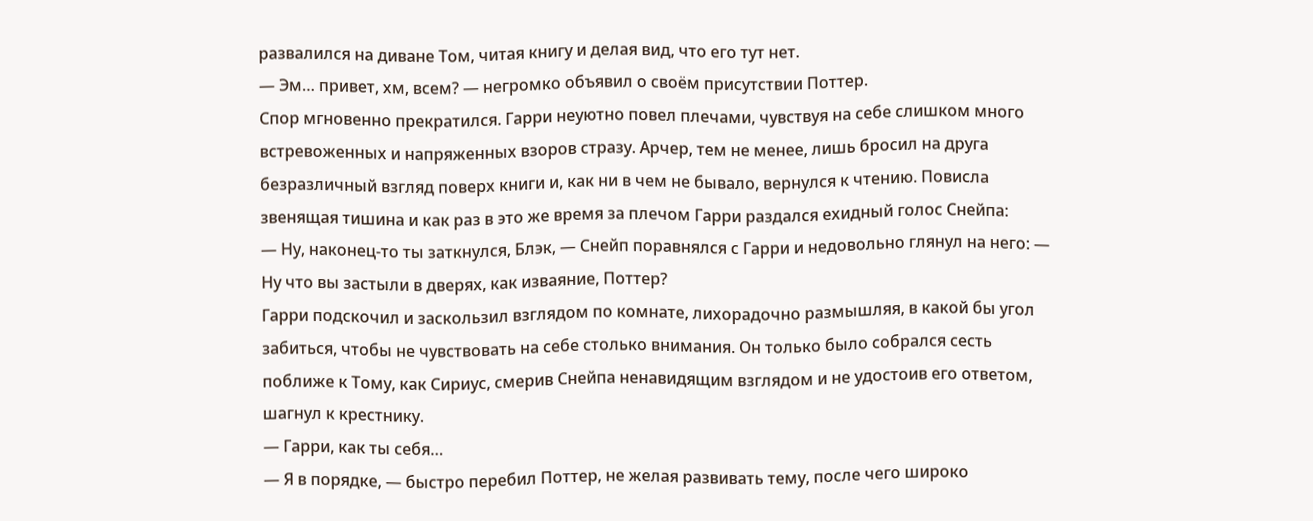развалился на диване Том, читая книгу и делая вид, что его тут нет.
— Эм… привет, хм, всем? — негромко объявил о своём присутствии Поттер.
Спор мгновенно прекратился. Гарри неуютно повел плечами, чувствуя на себе слишком много встревоженных и напряженных взоров стразу. Арчер, тем не менее, лишь бросил на друга безразличный взгляд поверх книги и, как ни в чем не бывало, вернулся к чтению. Повисла звенящая тишина и как раз в это же время за плечом Гарри раздался ехидный голос Снейпа:
— Ну, наконец-то ты заткнулся, Блэк, — Снейп поравнялся с Гарри и недовольно глянул на него: — Ну что вы застыли в дверях, как изваяние, Поттер?
Гарри подскочил и заскользил взглядом по комнате, лихорадочно размышляя, в какой бы угол забиться, чтобы не чувствовать на себе столько внимания. Он только было собрался сесть поближе к Тому, как Сириус, смерив Снейпа ненавидящим взглядом и не удостоив его ответом, шагнул к крестнику.
— Гарри, как ты себя…
— Я в порядке, — быстро перебил Поттер, не желая развивать тему, после чего широко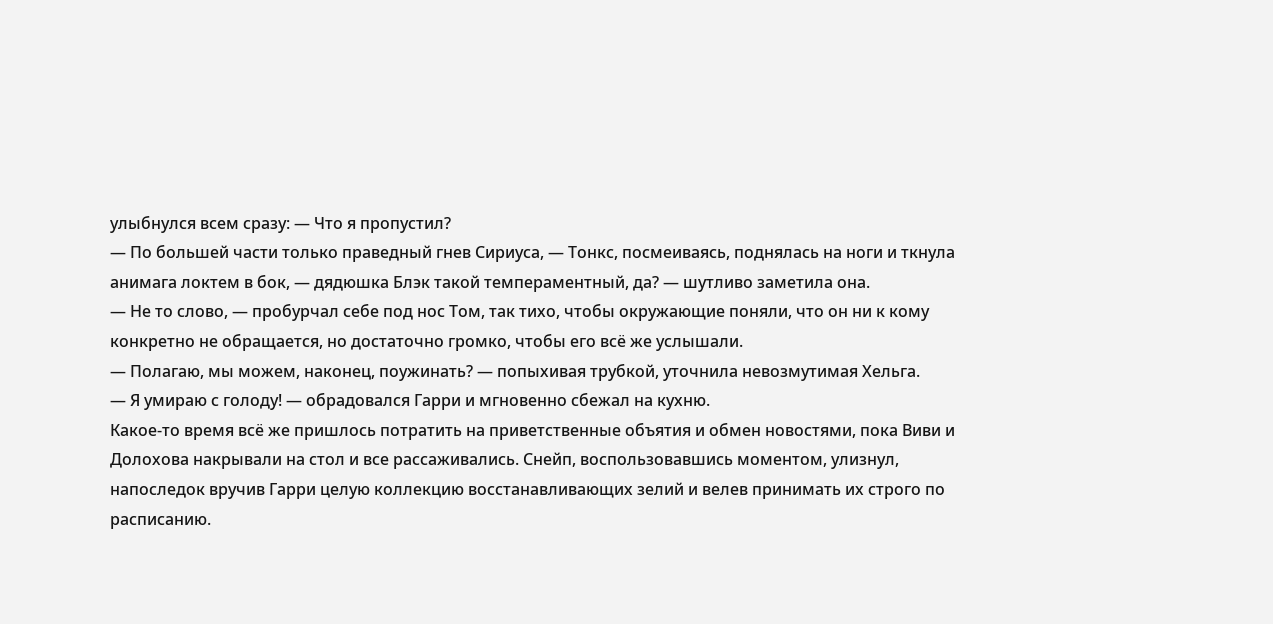улыбнулся всем сразу: — Что я пропустил?
— По большей части только праведный гнев Сириуса, — Тонкс, посмеиваясь, поднялась на ноги и ткнула анимага локтем в бок, — дядюшка Блэк такой темпераментный, да? — шутливо заметила она.
— Не то слово, — пробурчал себе под нос Том, так тихо, чтобы окружающие поняли, что он ни к кому конкретно не обращается, но достаточно громко, чтобы его всё же услышали.
— Полагаю, мы можем, наконец, поужинать? — попыхивая трубкой, уточнила невозмутимая Хельга.
— Я умираю с голоду! — обрадовался Гарри и мгновенно сбежал на кухню.
Какое-то время всё же пришлось потратить на приветственные объятия и обмен новостями, пока Виви и Долохова накрывали на стол и все рассаживались. Снейп, воспользовавшись моментом, улизнул, напоследок вручив Гарри целую коллекцию восстанавливающих зелий и велев принимать их строго по расписанию.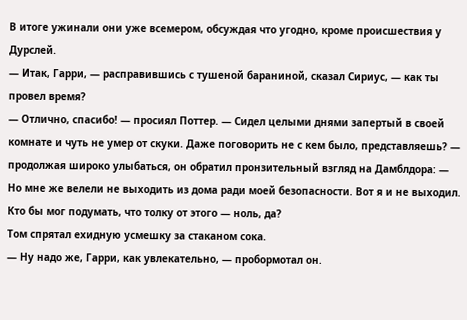В итоге ужинали они уже всемером, обсуждая что угодно, кроме происшествия у Дурслей.
— Итак, Гарри, — расправившись с тушеной бараниной, сказал Сириус, — как ты провел время?
— Отлично, спасибо! — просиял Поттер. — Сидел целыми днями запертый в своей комнате и чуть не умер от скуки. Даже поговорить не с кем было, представляешь? — продолжая широко улыбаться, он обратил пронзительный взгляд на Дамблдора: — Но мне же велели не выходить из дома ради моей безопасности. Вот я и не выходил. Кто бы мог подумать, что толку от этого — ноль, да?
Том спрятал ехидную усмешку за стаканом сока.
— Ну надо же, Гарри, как увлекательно, — пробормотал он.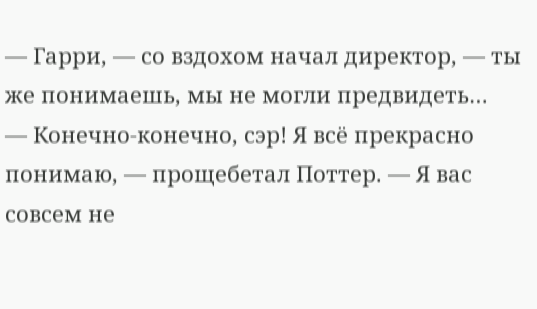— Гарри, — со вздохом начал директор, — ты же понимаешь, мы не могли предвидеть…
— Конечно-конечно, сэр! Я всё прекрасно понимаю, — прощебетал Поттер. — Я вас совсем не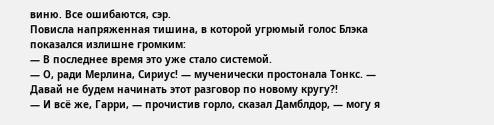виню. Все ошибаются, сэр.
Повисла напряженная тишина, в которой угрюмый голос Блэка показался излишне громким:
— В последнее время это уже стало системой.
— О, ради Мерлина, Сириус! — мученически простонала Тонкс. — Давай не будем начинать этот разговор по новому кругу?!
— И всё же, Гарри, — прочистив горло, сказал Дамблдор, — могу я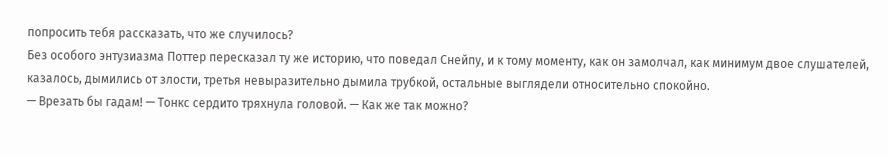попросить тебя рассказать, что же случилось?
Без особого энтузиазма Поттер пересказал ту же историю, что поведал Снейпу, и к тому моменту, как он замолчал, как минимум двое слушателей, казалось, дымились от злости, третья невыразительно дымила трубкой, остальные выглядели относительно спокойно.
— Врезать бы гадам! — Тонкс сердито тряхнула головой. — Как же так можно?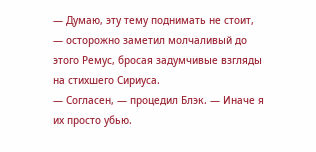— Думаю, эту тему поднимать не стоит, — осторожно заметил молчаливый до этого Ремус, бросая задумчивые взгляды на стихшего Сириуса.
— Согласен, — процедил Блэк. — Иначе я их просто убью.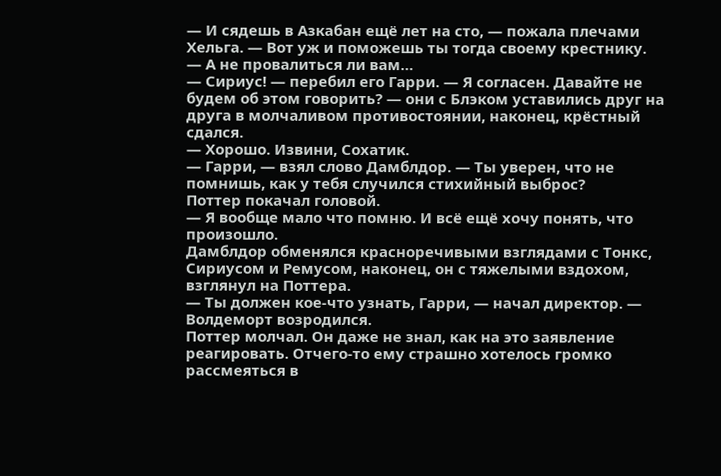— И сядешь в Азкабан ещё лет на сто, — пожала плечами Хельга. — Вот уж и поможешь ты тогда своему крестнику.
— А не провалиться ли вам…
— Сириус! — перебил его Гарри. — Я согласен. Давайте не будем об этом говорить? — они с Блэком уставились друг на друга в молчаливом противостоянии, наконец, крёстный сдался.
— Хорошо. Извини, Сохатик.
— Гарри, — взял слово Дамблдор. — Ты уверен, что не помнишь, как у тебя случился стихийный выброс?
Поттер покачал головой.
— Я вообще мало что помню. И всё ещё хочу понять, что произошло.
Дамблдор обменялся красноречивыми взглядами с Тонкс, Сириусом и Ремусом, наконец, он с тяжелыми вздохом, взглянул на Поттера.
— Ты должен кое-что узнать, Гарри, — начал директор. — Волдеморт возродился.
Поттер молчал. Он даже не знал, как на это заявление реагировать. Отчего-то ему страшно хотелось громко рассмеяться в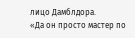лицо Дамблдора.
«Да он просто мастер по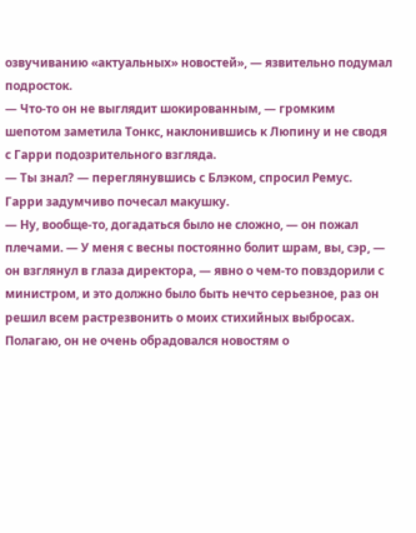озвучиванию «актуальных» новостей», — язвительно подумал подросток.
— Что-то он не выглядит шокированным, — громким шепотом заметила Тонкс, наклонившись к Люпину и не сводя с Гарри подозрительного взгляда.
— Ты знал? — переглянувшись с Блэком, спросил Ремус.
Гарри задумчиво почесал макушку.
— Ну, вообще-то, догадаться было не сложно, — он пожал плечами. — У меня с весны постоянно болит шрам, вы, сэр, — он взглянул в глаза директора, — явно о чем-то повздорили с министром, и это должно было быть нечто серьезное, раз он решил всем растрезвонить о моих стихийных выбросах. Полагаю, он не очень обрадовался новостям о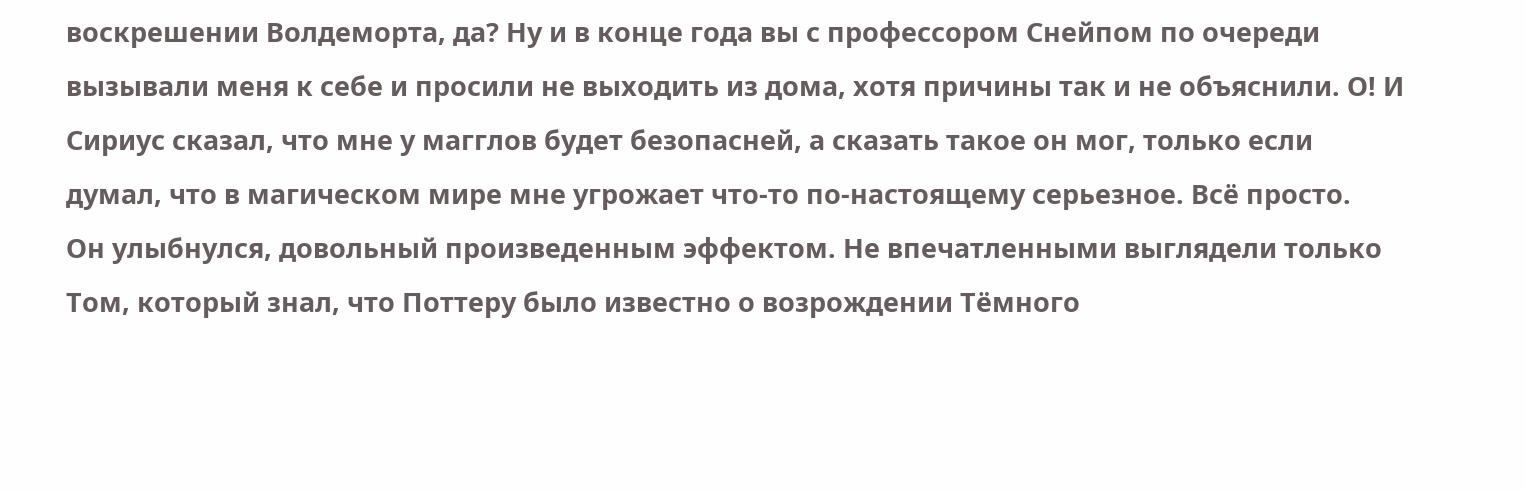воскрешении Волдеморта, да? Ну и в конце года вы с профессором Снейпом по очереди вызывали меня к себе и просили не выходить из дома, хотя причины так и не объяснили. О! И Сириус сказал, что мне у магглов будет безопасней, а сказать такое он мог, только если думал, что в магическом мире мне угрожает что-то по-настоящему серьезное. Всё просто.
Он улыбнулся, довольный произведенным эффектом. Не впечатленными выглядели только Том, который знал, что Поттеру было известно о возрождении Тёмного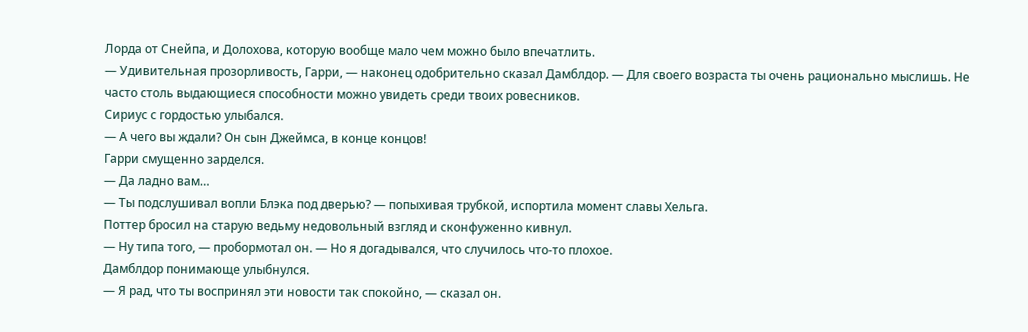Лорда от Снейпа, и Долохова, которую вообще мало чем можно было впечатлить.
— Удивительная прозорливость, Гарри, — наконец одобрительно сказал Дамблдор. — Для своего возраста ты очень рационально мыслишь. Не часто столь выдающиеся способности можно увидеть среди твоих ровесников.
Сириус с гордостью улыбался.
— А чего вы ждали? Он сын Джеймса, в конце концов!
Гарри смущенно зарделся.
— Да ладно вам…
— Ты подслушивал вопли Блэка под дверью? — попыхивая трубкой, испортила момент славы Хельга.
Поттер бросил на старую ведьму недовольный взгляд и сконфуженно кивнул.
— Ну типа того, — пробормотал он. — Но я догадывался, что случилось что-то плохое.
Дамблдор понимающе улыбнулся.
— Я рад, что ты воспринял эти новости так спокойно, — сказал он.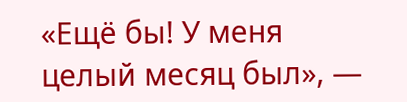«Ещё бы! У меня целый месяц был», —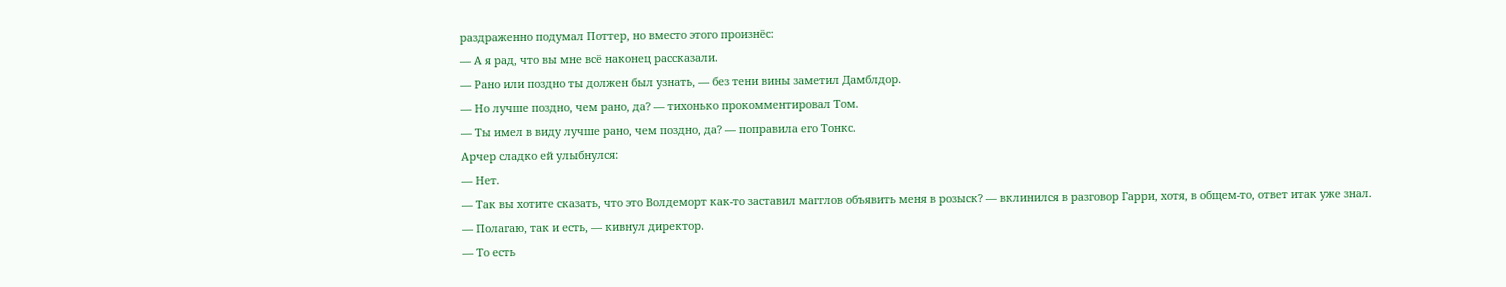раздраженно подумал Поттер, но вместо этого произнёс:
— А я рад, что вы мне всё наконец рассказали.
— Рано или поздно ты должен был узнать, — без тени вины заметил Дамблдор.
— Но лучше поздно, чем рано, да? — тихонько прокомментировал Том.
— Ты имел в виду лучше рано, чем поздно, да? — поправила его Тонкс.
Арчер сладко ей улыбнулся:
— Нет.
— Так вы хотите сказать, что это Волдеморт как-то заставил магглов объявить меня в розыск? — вклинился в разговор Гарри, хотя, в общем-то, ответ итак уже знал.
— Полагаю, так и есть, — кивнул директор.
— То есть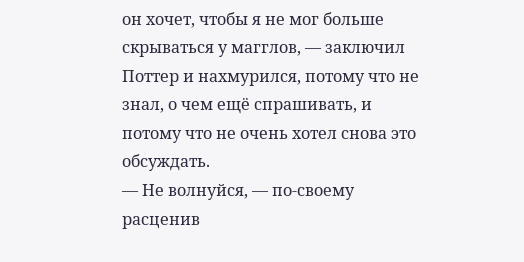он хочет, чтобы я не мог больше скрываться у магглов, — заключил Поттер и нахмурился, потому что не знал, о чем ещё спрашивать, и потому что не очень хотел снова это обсуждать.
— Не волнуйся, — по-своему расценив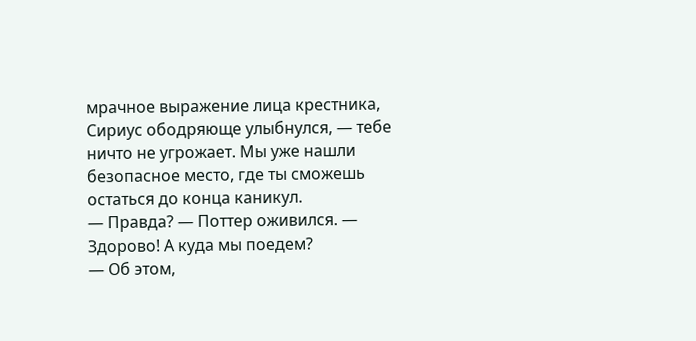мрачное выражение лица крестника, Сириус ободряюще улыбнулся, — тебе ничто не угрожает. Мы уже нашли безопасное место, где ты сможешь остаться до конца каникул.
— Правда? — Поттер оживился. — Здорово! А куда мы поедем?
— Об этом,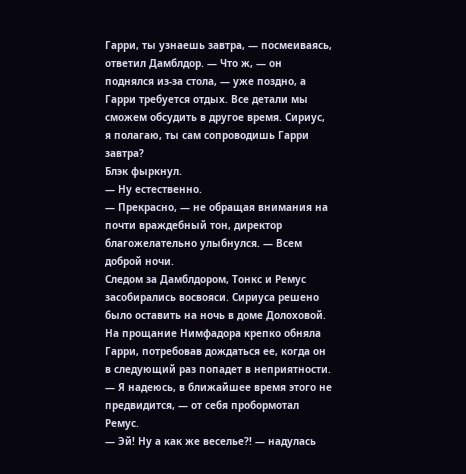Гарри, ты узнаешь завтра, — посмеиваясь, ответил Дамблдор. — Что ж, — он поднялся из-за стола, — уже поздно, а Гарри требуется отдых. Все детали мы сможем обсудить в другое время. Сириус, я полагаю, ты сам сопроводишь Гарри завтра?
Блэк фыркнул.
— Ну естественно.
— Прекрасно, — не обращая внимания на почти враждебный тон, директор благожелательно улыбнулся. — Всем доброй ночи.
Следом за Дамблдором, Тонкс и Ремус засобирались восвояси. Сириуса решено было оставить на ночь в доме Долоховой. На прощание Нимфадора крепко обняла Гарри, потребовав дождаться ее, когда он в следующий раз попадет в неприятности.
— Я надеюсь, в ближайшее время этого не предвидится, — от себя пробормотал Ремус.
— Эй! Ну а как же веселье?! — надулась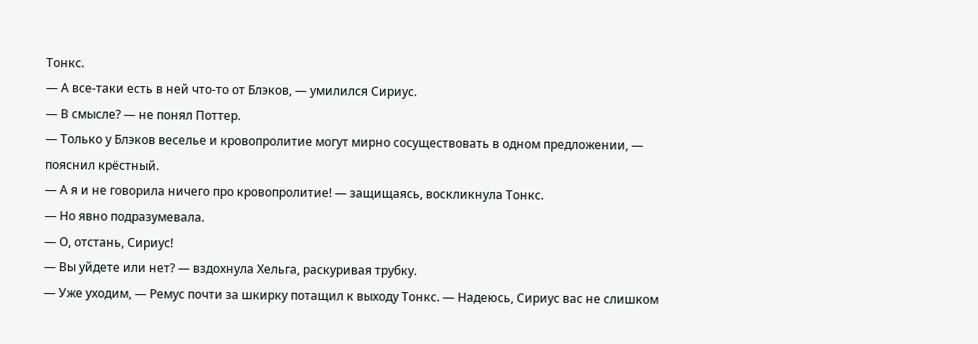Тонкс.
— А все-таки есть в ней что-то от Блэков, — умилился Сириус.
— В смысле? — не понял Поттер.
— Только у Блэков веселье и кровопролитие могут мирно сосуществовать в одном предложении, — пояснил крёстный.
— А я и не говорила ничего про кровопролитие! — защищаясь, воскликнула Тонкс.
— Но явно подразумевала.
— О, отстань, Сириус!
— Вы уйдете или нет? — вздохнула Хельга, раскуривая трубку.
— Уже уходим, — Ремус почти за шкирку потащил к выходу Тонкс. — Надеюсь, Сириус вас не слишком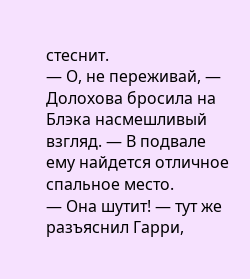стеснит.
— О, не переживай, — Долохова бросила на Блэка насмешливый взгляд. — В подвале ему найдется отличное спальное место.
— Она шутит! — тут же разъяснил Гарри,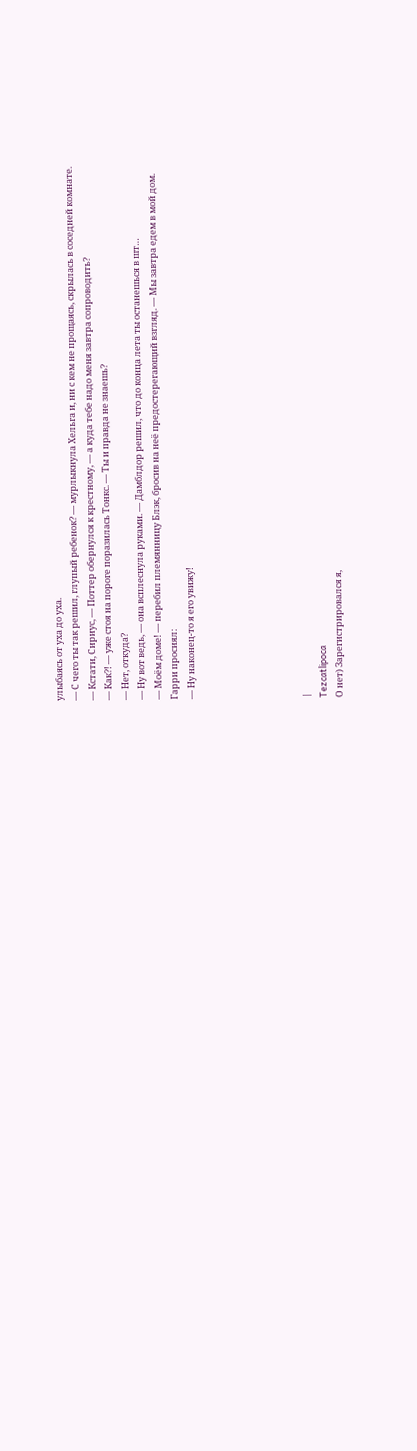улыбаясь от уха до уха.
— С чего ты так решил, глупый ребенок? — мурлыкнула Хельга и, ни с кем не прощаясь, скрылась в соседней комнате.
— Кстати, Сириус, — Поттер обернулся к крестному, — а куда тебе надо меня завтра сопроводить?
— Как?! — уже стоя на пороге поразилась Тонкс. — Ты и правда не знаешь?
— Нет, откуда?
— Ну вот ведь, — она всплеснула руками. — Дамблдор решил, что до конца лета ты останешься в шт…
— Моём доме! — перебил племянницу Блэк, бросив на неё предостерегающий взгляд. — Мы завтра едем в мой дом.
Гарри просиял:
— Ну наконец-то я его увижу!






|
Tezcatlipoca
О нет) Зарегистрировался я,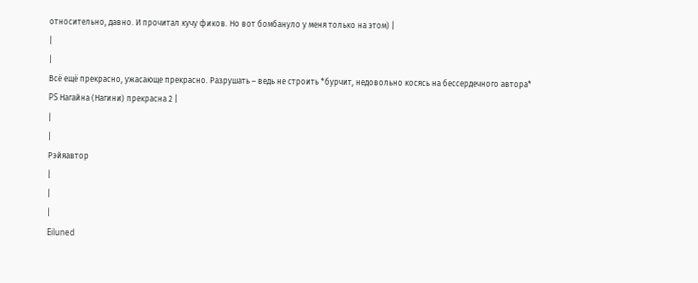относительно, давно. И прочитал кучу фиков. Но вот бомбануло у меня только на этом) |
|
|
Всё ещё прекрасно, ужасающе прекрасно. Разрушать – ведь не строить *бурчит, недовольно косясь на бессердечного автора*
PS Нагайна (Нагини) прекрасна 2 |
|
|
Рэйяавтор
|
|
|
Eiluned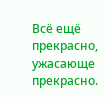Всё ещё прекрасно, ужасающе прекрасно.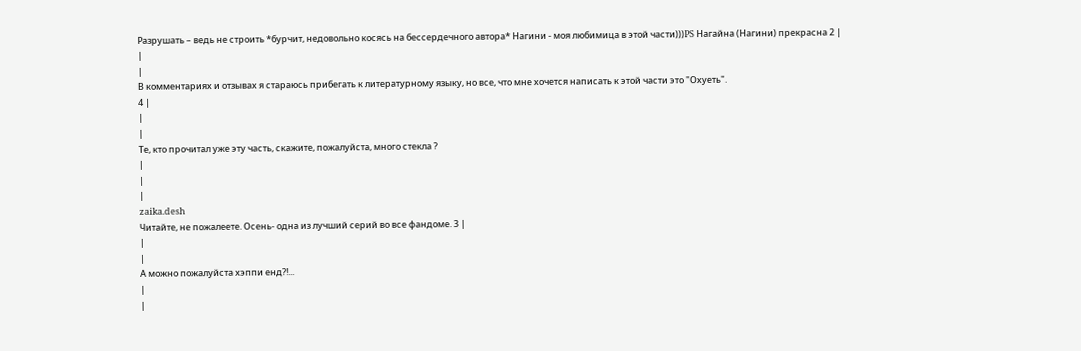Разрушать – ведь не строить *бурчит, недовольно косясь на бессердечного автора* Нагини - моя любимица в этой части)))PS Нагайна (Нагини) прекрасна 2 |
|
|
В комментариях и отзывах я стараюсь прибегать к литературному языку, но все, что мне хочется написать к этой части это "Охуеть".
4 |
|
|
Те, кто прочитал уже эту часть, скажите, пожалуйста, много стекла ?
|
|
|
zaika.desh
Читайте, не пожалеете. Осень- одна из лучший серий во все фандоме. 3 |
|
|
А можно пожалуйста хэппи енд?!...
|
|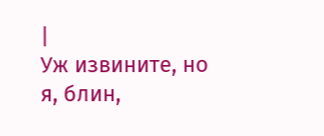|
Уж извините, но я, блин,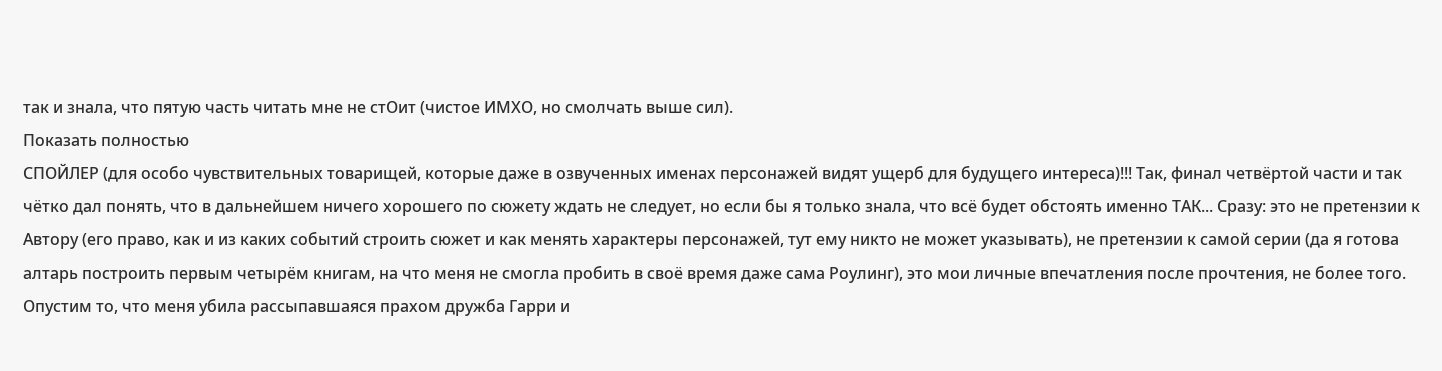так и знала, что пятую часть читать мне не стОит (чистое ИМХО, но смолчать выше сил).
Показать полностью
СПОЙЛЕР (для особо чувствительных товарищей, которые даже в озвученных именах персонажей видят ущерб для будущего интереса)!!! Так, финал четвёртой части и так чётко дал понять, что в дальнейшем ничего хорошего по сюжету ждать не следует, но если бы я только знала, что всё будет обстоять именно ТАК... Сразу: это не претензии к Автору (его право, как и из каких событий строить сюжет и как менять характеры персонажей, тут ему никто не может указывать), не претензии к самой серии (да я готова алтарь построить первым четырём книгам, на что меня не смогла пробить в своё время даже сама Роулинг), это мои личные впечатления после прочтения, не более того. Опустим то, что меня убила рассыпавшаяся прахом дружба Гарри и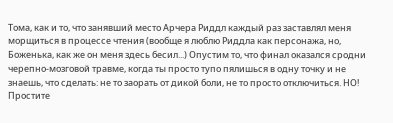Тома, как и то, что занявший место Арчера Риддл каждый раз заставлял меня морщиться в процессе чтения (вообще я люблю Риддла как персонажа, но, Боженька, как же он меня здесь бесил...) Опустим то, что финал оказался сродни черепно-мозговой травме, когда ты просто тупо пялишься в одну точку и не знаешь, что сделать: не то заорать от дикой боли, не то просто отключиться. НО! Простите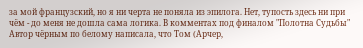за мой французский, но я ни черта не поняла из эпилога. Нет, тупость здесь ни при чём - до меня не дошла сама логика. В комментах под финалом "Полотна Судьбы" Автор чёрным по белому написала, что Том (Арчер,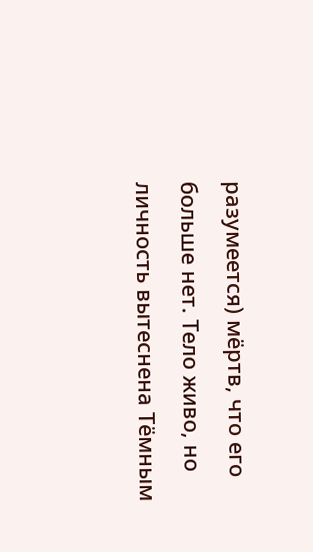разумеется) мёртв, что его больше нет. Тело живо, но личность вытеснена Тёмным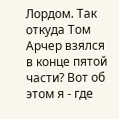Лордом. Так откуда Том Арчер взялся в конце пятой части? Вот об этом я - где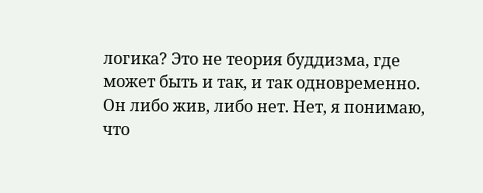логика? Это не теория буддизма, где может быть и так, и так одновременно. Он либо жив, либо нет. Нет, я понимаю, что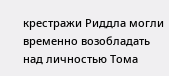крестражи Риддла могли временно возобладать над личностью Тома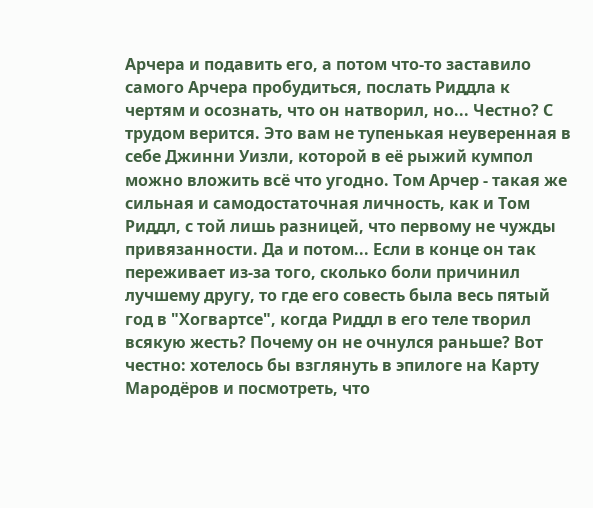Арчера и подавить его, а потом что-то заставило самого Арчера пробудиться, послать Риддла к чертям и осознать, что он натворил, но... Честно? С трудом верится. Это вам не тупенькая неуверенная в себе Джинни Уизли, которой в её рыжий кумпол можно вложить всё что угодно. Том Арчер - такая же сильная и самодостаточная личность, как и Том Риддл, с той лишь разницей, что первому не чужды привязанности. Да и потом... Если в конце он так переживает из-за того, сколько боли причинил лучшему другу, то где его совесть была весь пятый год в "Хогвартсе", когда Риддл в его теле творил всякую жесть? Почему он не очнулся раньше? Вот честно: хотелось бы взглянуть в эпилоге на Карту Мародёров и посмотреть, что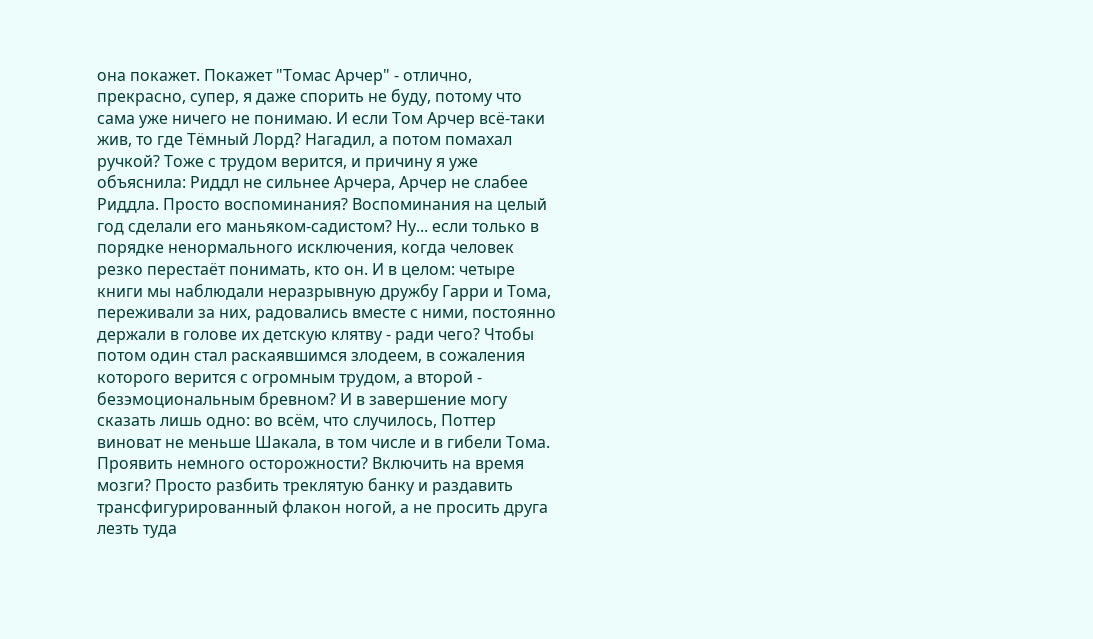она покажет. Покажет "Томас Арчер" - отлично, прекрасно, супер, я даже спорить не буду, потому что сама уже ничего не понимаю. И если Том Арчер всё-таки жив, то где Тёмный Лорд? Нагадил, а потом помахал ручкой? Тоже с трудом верится, и причину я уже объяснила: Риддл не сильнее Арчера, Арчер не слабее Риддла. Просто воспоминания? Воспоминания на целый год сделали его маньяком-садистом? Ну... если только в порядке ненормального исключения, когда человек резко перестаёт понимать, кто он. И в целом: четыре книги мы наблюдали неразрывную дружбу Гарри и Тома, переживали за них, радовались вместе с ними, постоянно держали в голове их детскую клятву - ради чего? Чтобы потом один стал раскаявшимся злодеем, в сожаления которого верится с огромным трудом, а второй - безэмоциональным бревном? И в завершение могу сказать лишь одно: во всём, что случилось, Поттер виноват не меньше Шакала, в том числе и в гибели Тома. Проявить немного осторожности? Включить на время мозги? Просто разбить треклятую банку и раздавить трансфигурированный флакон ногой, а не просить друга лезть туда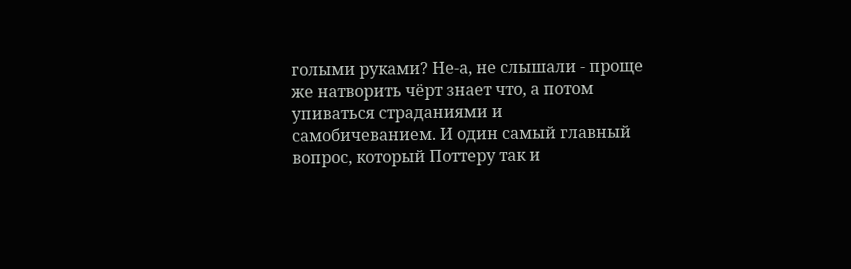голыми руками? Не-а, не слышали - проще же натворить чёрт знает что, а потом упиваться страданиями и самобичеванием. И один самый главный вопрос, который Поттеру так и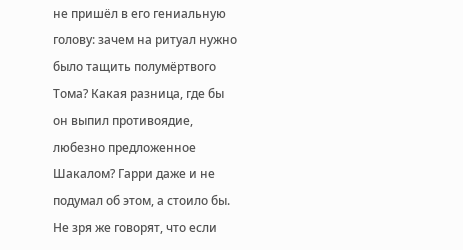не пришёл в его гениальную голову: зачем на ритуал нужно было тащить полумёртвого Тома? Какая разница, где бы он выпил противоядие, любезно предложенное Шакалом? Гарри даже и не подумал об этом, а стоило бы. Не зря же говорят, что если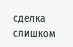сделка слишком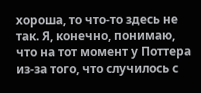хороша, то что-то здесь не так. Я, конечно, понимаю, что на тот момент у Поттера из-за того, что случилось с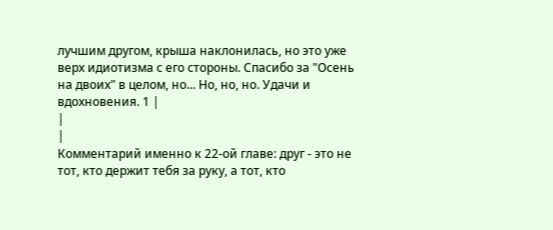лучшим другом, крыша наклонилась, но это уже верх идиотизма с его стороны. Спасибо за "Осень на двоих" в целом, но... Но, но, но. Удачи и вдохновения. 1 |
|
|
Комментарий именно к 22-ой главе: друг - это не тот, кто держит тебя за руку, а тот, кто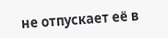не отпускает её в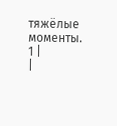тяжёлые моменты.
1 |
|